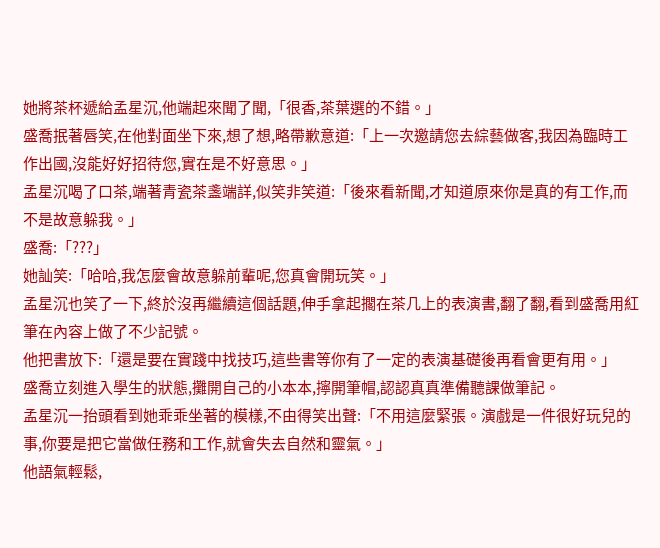她將茶杯遞給孟星沉,他端起來聞了聞,「很香,茶葉選的不錯。」
盛喬抿著唇笑,在他對面坐下來,想了想,略帶歉意道:「上一次邀請您去綜藝做客,我因為臨時工作出國,沒能好好招待您,實在是不好意思。」
孟星沉喝了口茶,端著青瓷茶盞端詳,似笑非笑道:「後來看新聞,才知道原來你是真的有工作,而不是故意躲我。」
盛喬:「???」
她訕笑:「哈哈,我怎麼會故意躲前輩呢,您真會開玩笑。」
孟星沉也笑了一下,終於沒再繼續這個話題,伸手拿起擱在茶几上的表演書,翻了翻,看到盛喬用紅筆在內容上做了不少記號。
他把書放下:「還是要在實踐中找技巧,這些書等你有了一定的表演基礎後再看會更有用。」
盛喬立刻進入學生的狀態,攤開自己的小本本,擰開筆帽,認認真真準備聽課做筆記。
孟星沉一抬頭看到她乖乖坐著的模樣,不由得笑出聲:「不用這麼緊張。演戲是一件很好玩兒的事,你要是把它當做任務和工作,就會失去自然和靈氣。」
他語氣輕鬆,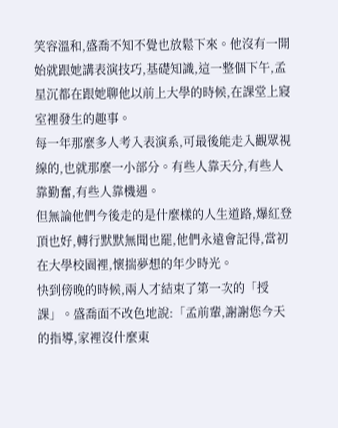笑容溫和,盛喬不知不覺也放鬆下來。他沒有一開始就跟她講表演技巧,基礎知識,這一整個下午,孟星沉都在跟她聊他以前上大學的時候,在課堂上寢室裡發生的趣事。
每一年那麼多人考入表演系,可最後能走入觀眾視線的,也就那麼一小部分。有些人靠天分,有些人靠勤奮,有些人靠機遇。
但無論他們今後走的是什麼樣的人生道路,爆紅登頂也好,轉行默默無聞也罷,他們永遠會記得,當初在大學校園裡,懷揣夢想的年少時光。
快到傍晚的時候,兩人才結束了第一次的「授課」。盛喬面不改色地說:「孟前輩,謝謝您今天的指導,家裡沒什麼東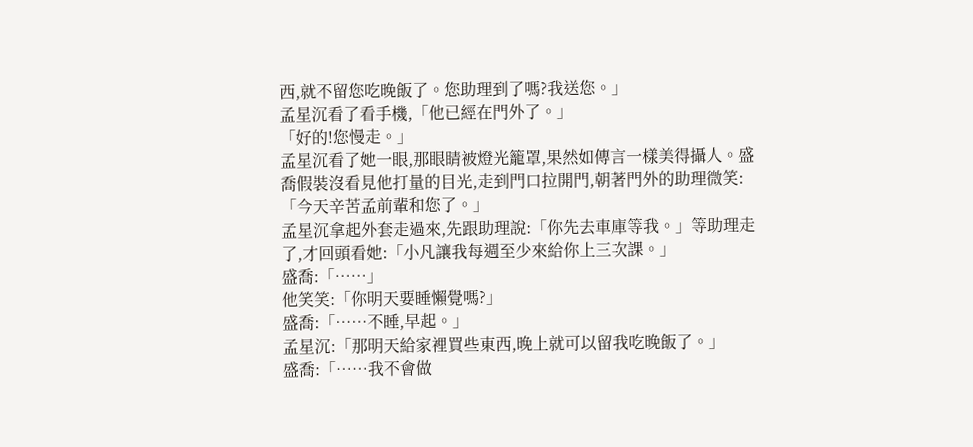西,就不留您吃晚飯了。您助理到了嗎?我送您。」
孟星沉看了看手機,「他已經在門外了。」
「好的!您慢走。」
孟星沉看了她一眼,那眼睛被燈光籠罩,果然如傳言一樣美得攝人。盛喬假裝沒看見他打量的目光,走到門口拉開門,朝著門外的助理微笑:「今天辛苦孟前輩和您了。」
孟星沉拿起外套走過來,先跟助理說:「你先去車庫等我。」等助理走了,才回頭看她:「小凡讓我每週至少來給你上三次課。」
盛喬:「……」
他笑笑:「你明天要睡懶覺嗎?」
盛喬:「……不睡,早起。」
孟星沉:「那明天給家裡買些東西,晚上就可以留我吃晚飯了。」
盛喬:「……我不會做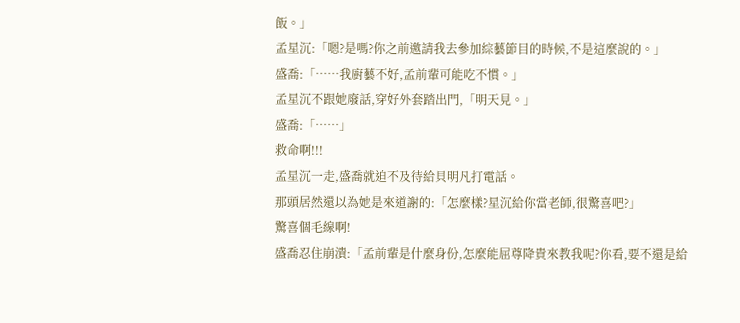飯。」
孟星沉:「嗯?是嗎?你之前邀請我去參加綜藝節目的時候,不是這麼說的。」
盛喬:「……我廚藝不好,孟前輩可能吃不慣。」
孟星沉不跟她廢話,穿好外套踏出門,「明天見。」
盛喬:「……」
救命啊!!!
孟星沉一走,盛喬就迫不及待給貝明凡打電話。
那頭居然還以為她是來道謝的:「怎麼樣?星沉給你當老師,很驚喜吧?」
驚喜個毛線啊!
盛喬忍住崩潰:「孟前輩是什麼身份,怎麼能屈尊降貴來教我呢?你看,要不還是給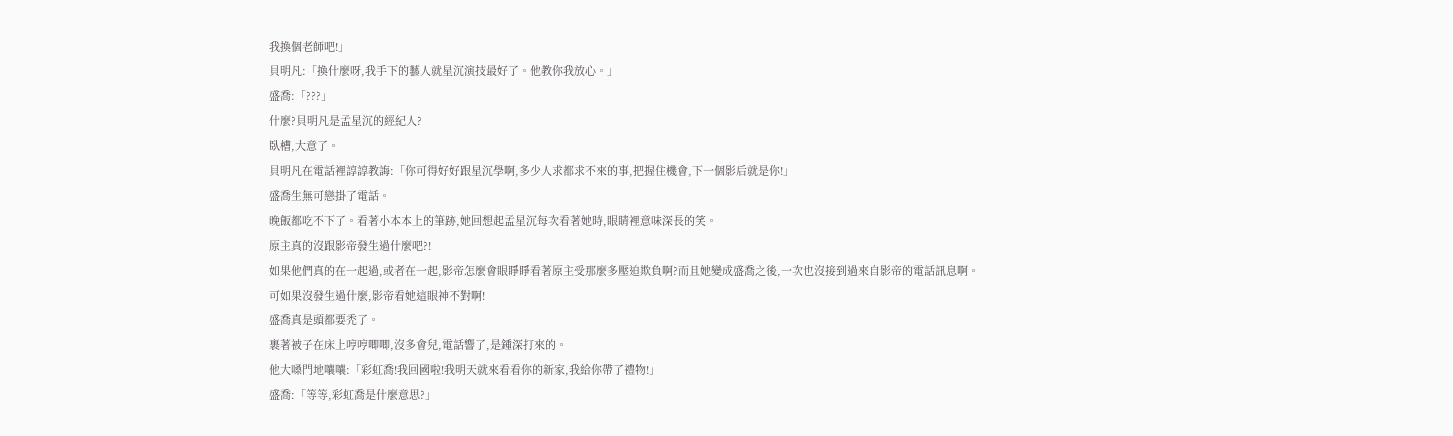我換個老師吧!」
貝明凡:「換什麼呀,我手下的藝人就星沉演技最好了。他教你我放心。」
盛喬:「???」
什麼?貝明凡是孟星沉的經紀人?
臥槽,大意了。
貝明凡在電話裡諄諄教誨:「你可得好好跟星沉學啊,多少人求都求不來的事,把握住機會,下一個影后就是你!」
盛喬生無可戀掛了電話。
晚飯都吃不下了。看著小本本上的筆跡,她回想起孟星沉每次看著她時,眼睛裡意味深長的笑。
原主真的沒跟影帝發生過什麼吧?!
如果他們真的在一起過,或者在一起,影帝怎麼會眼睜睜看著原主受那麼多壓迫欺負啊?而且她變成盛喬之後,一次也沒接到過來自影帝的電話訊息啊。
可如果沒發生過什麼,影帝看她這眼神不對啊!
盛喬真是頭都要禿了。
裹著被子在床上哼哼唧唧,沒多會兒,電話響了,是鍾深打來的。
他大嗓門地嚷嚷:「彩虹喬!我回國啦!我明天就來看看你的新家,我給你帶了禮物!」
盛喬:「等等,彩虹喬是什麼意思?」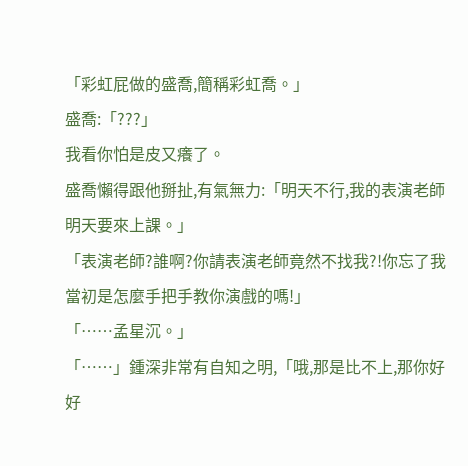「彩虹屁做的盛喬,簡稱彩虹喬。」
盛喬:「???」
我看你怕是皮又癢了。
盛喬懶得跟他掰扯,有氣無力:「明天不行,我的表演老師明天要來上課。」
「表演老師?誰啊?你請表演老師竟然不找我?!你忘了我當初是怎麼手把手教你演戲的嗎!」
「……孟星沉。」
「……」鍾深非常有自知之明,「哦,那是比不上,那你好好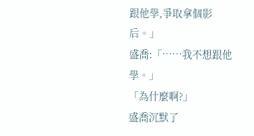跟他學,爭取拿個影后。」
盛喬:「……我不想跟他學。」
「為什麼啊?」
盛喬沉默了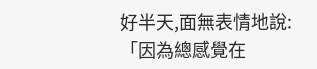好半天,面無表情地說:
「因為總感覺在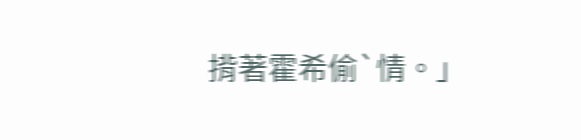揹著霍希偷`情。」